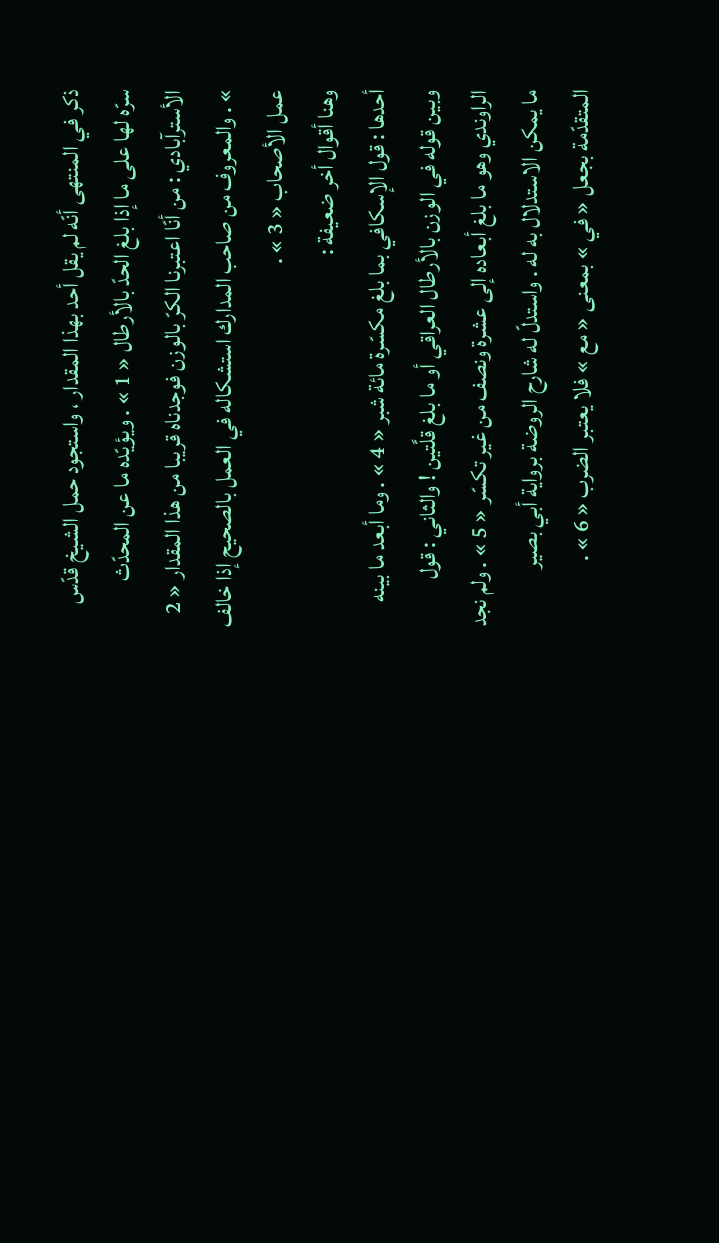ذكر في المنتهى أنّه لم يقل أحد بهذا المقدار ، واستجود حمل الشيخ قدّس سرّه لها على ما إذا بلغ الحدّ بالأرطال « 1 » . ويؤيّده ما عن المحدّث الأسترآبادي : من أنّا اعتبرنا الكرّ بالوزن فوجدناه قريبا من هذا المقدار « 2 » . والمعروف من صاحب المدارك استشكاله في العمل بالصحيح إذا خالف عمل الأصحاب « 3 » .
وهنا أقوال أخر ضعيفة :
أحدها : قول الإسكافي بما بلغ مكسّرة مائة شبر « 4 » . وما أبعد ما بينه وبين قوله في الوزن بالأرطال العراقي أو ما بلغ قلَّتين ! والثاني : قول الراوندي وهو ما بلغ أبعاده إلى عشرة ونصف من غير تكسّر « 5 » . ولم نجد ما يمكن الاستدلال به له . واستدلّ له شارح الروضة برواية أبي بصير المتقدّمة بجعل « في » بمعنى « مع » فلا يعتبر الضرب « 6 » .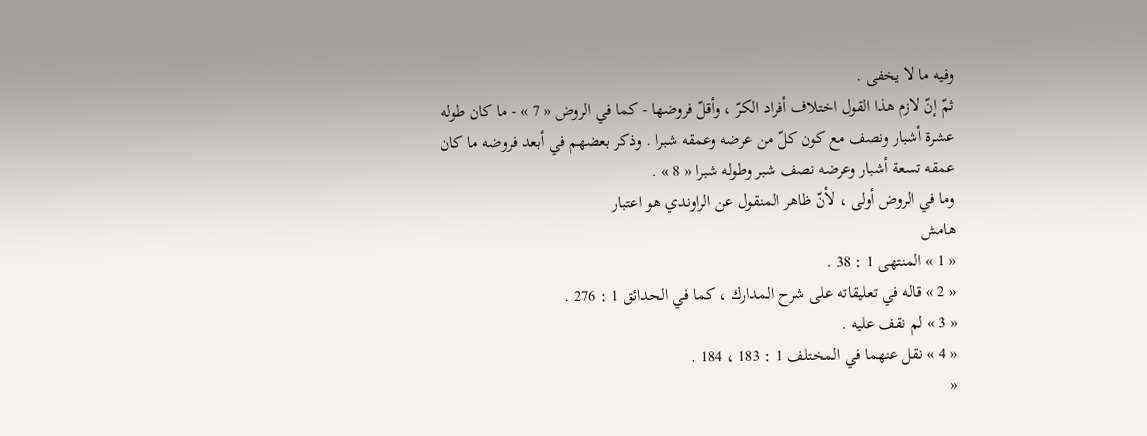وفيه ما لا يخفى .
ثمّ إنّ لازم هذا القول اختلاف أفراد الكرّ ، وأقلّ فروضها - كما في الروض « 7 » - ما كان طوله عشرة أشبار ونصف مع كون كلّ من عرضه وعمقه شبرا . وذكر بعضهم في أبعد فروضه ما كان عمقه تسعة أشبار وعرضه نصف شبر وطوله شبرا « 8 » .
وما في الروض أولى ، لأنّ ظاهر المنقول عن الراوندي هو اعتبار
هامش
« 1 » المنتهى 1 : 38 .
« 2 » قاله في تعليقاته على شرح المدارك ، كما في الحدائق 1 : 276 .
« 3 » لم نقف عليه .
« 4 » نقل عنهما في المختلف 1 : 183 ، 184 .
«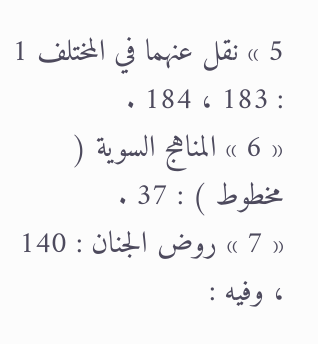5 » نقل عنهما في المختلف 1 : 183 ، 184 .
« 6 » المناهج السوية ( مخطوط ) : 37 .
« 7 » روض الجنان : 140 ، وفيه :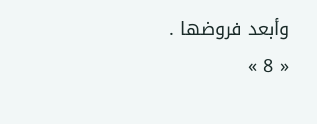وأبعد فروضها .
« 8 »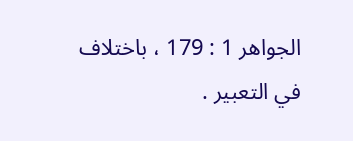الجواهر 1 : 179 ، باختلاف في التعبير .